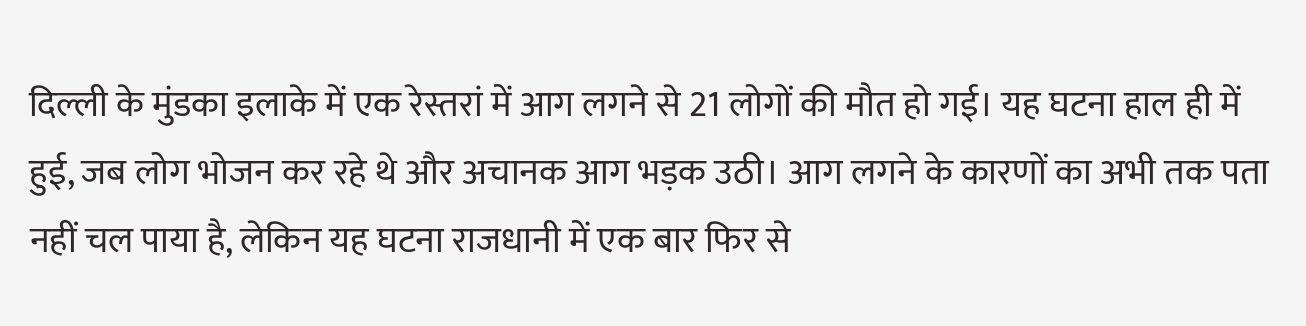दिल्ली के मुंडका इलाके में एक रेस्तरां में आग लगने से 21 लोगों की मौत हो गई। यह घटना हाल ही में हुई, जब लोग भोजन कर रहे थे और अचानक आग भड़क उठी। आग लगने के कारणों का अभी तक पता नहीं चल पाया है, लेकिन यह घटना राजधानी में एक बार फिर से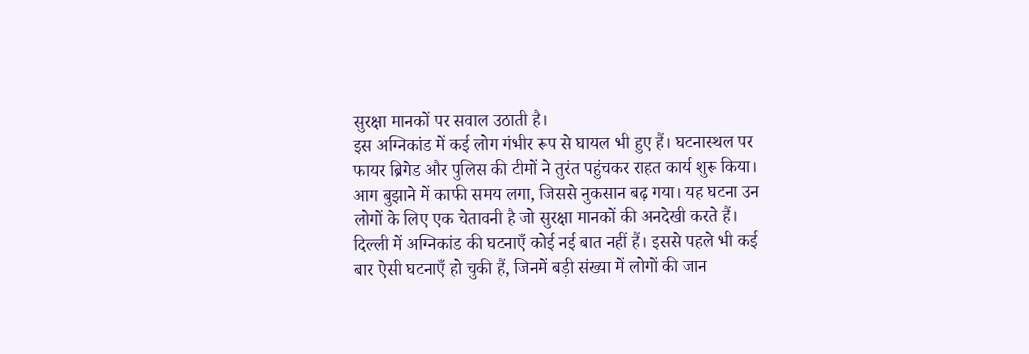सुरक्षा मानकों पर सवाल उठाती है।
इस अग्निकांड में कई लोग गंभीर रूप से घायल भी हुए हैं। घटनास्थल पर फायर ब्रिगेड और पुलिस की टीमों ने तुरंत पहुंचकर राहत कार्य शुरू किया। आग बुझाने में काफी समय लगा, जिससे नुकसान बढ़ गया। यह घटना उन लोगों के लिए एक चेतावनी है जो सुरक्षा मानकों की अनदेखी करते हैं।
दिल्ली में अग्निकांड की घटनाएँ कोई नई बात नहीं हैं। इससे पहले भी कई बार ऐसी घटनाएँ हो चुकी हैं, जिनमें बड़ी संख्या में लोगों की जान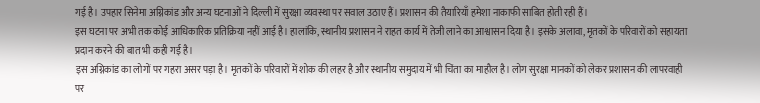गई है। उपहार सिनेमा अग्निकांड और अन्य घटनाओं ने दिल्ली में सुरक्षा व्यवस्था पर सवाल उठाए हैं। प्रशासन की तैयारियाँ हमेशा नाकाफी साबित होती रही हैं।
इस घटना पर अभी तक कोई आधिकारिक प्रतिक्रिया नहीं आई है। हालांकि, स्थानीय प्रशासन ने राहत कार्य में तेजी लाने का आश्वासन दिया है। इसके अलावा, मृतकों के परिवारों को सहायता प्रदान करने की बात भी कही गई है।
इस अग्निकांड का लोगों पर गहरा असर पड़ा है। मृतकों के परिवारों में शोक की लहर है और स्थानीय समुदाय में भी चिंता का माहौल है। लोग सुरक्षा मानकों को लेकर प्रशासन की लापरवाही पर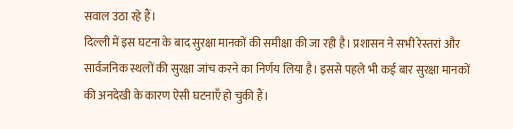सवाल उठा रहे हैं।
दिल्ली में इस घटना के बाद सुरक्षा मानकों की समीक्षा की जा रही है। प्रशासन ने सभी रेस्तरां और सार्वजनिक स्थलों की सुरक्षा जांच करने का निर्णय लिया है। इससे पहले भी कई बार सुरक्षा मानकों की अनदेखी के कारण ऐसी घटनाएँ हो चुकी हैं।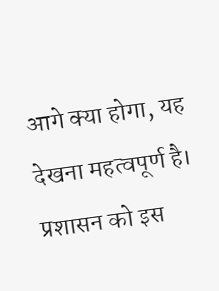आगे क्या होगा, यह देखना महत्वपूर्ण है। प्रशासन को इस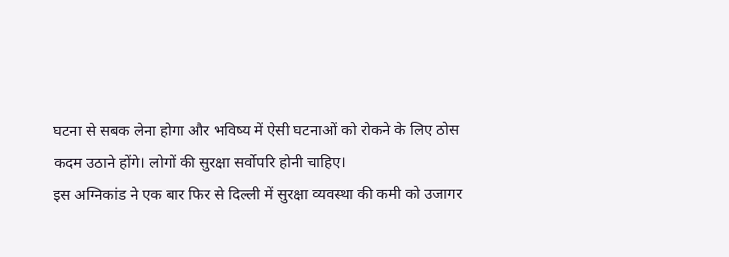घटना से सबक लेना होगा और भविष्य में ऐसी घटनाओं को रोकने के लिए ठोस कदम उठाने होंगे। लोगों की सुरक्षा सर्वोपरि होनी चाहिए।
इस अग्निकांड ने एक बार फिर से दिल्ली में सुरक्षा व्यवस्था की कमी को उजागर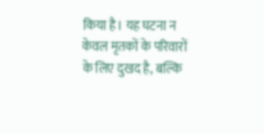किया है। यह घटना न केवल मृतकों के परिवारों के लिए दुखद है, बल्कि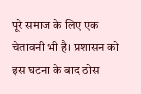पूरे समाज के लिए एक चेतावनी भी है। प्रशासन को इस घटना के बाद ठोस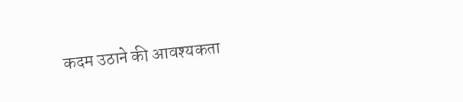कदम उठाने की आवश्यकता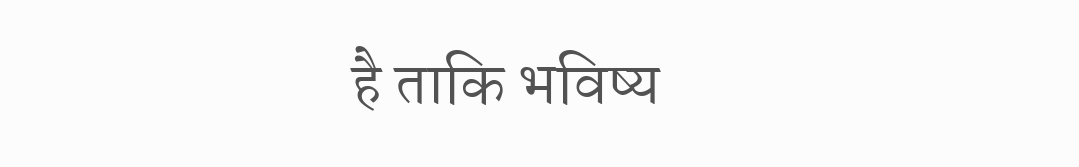है ताकि भविष्य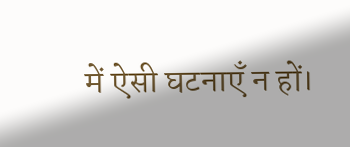में ऐसी घटनाएँ न हों।